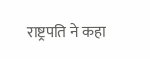राष्ट्रपति ने कहा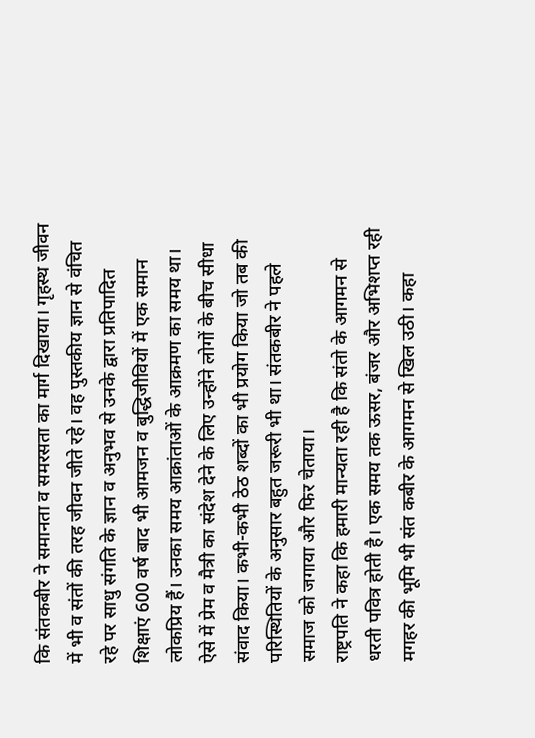कि संतकबीर ने समानता व समरसता का मार्ग दिखाया। गृहस्थ जीवन में भी व संतों की तरह जीवन जीते रहे। वह पुस्तकीय ज्ञान से वंचित रहे पर साधु संगति के ज्ञान व अनुभव से उनके द्वारा प्रतिपादित शिक्षाएं 600 वर्ष बाद भी आमजन व बुद्धिजीवियों में एक समान लोकप्रिय हैं। उनका समय आक्रांताओं के आक्रमण का समय था। ऐसे में प्रेम व मैत्री का संदेश देने के लिए उन्होंने लोगों के बीच सीधा संवाद किया। कभी-कभी ठेठ शब्दों का भी प्रयोग किया जो तब की परिस्थितियों के अनुसार बहुत जरूरी भी था। संतकबीर ने पहले समाज को जगाया और फिर चेताया।
राष्ट्रपति ने कहा कि हमारी मान्यता रही है कि संतो के आगमन से धरती पवित्र होती है। एक समय तक ऊसर, बंजर और अभिशप्त रही मगहर की भूमि भी संत कबीर के आगमन से खिल उठी। कहा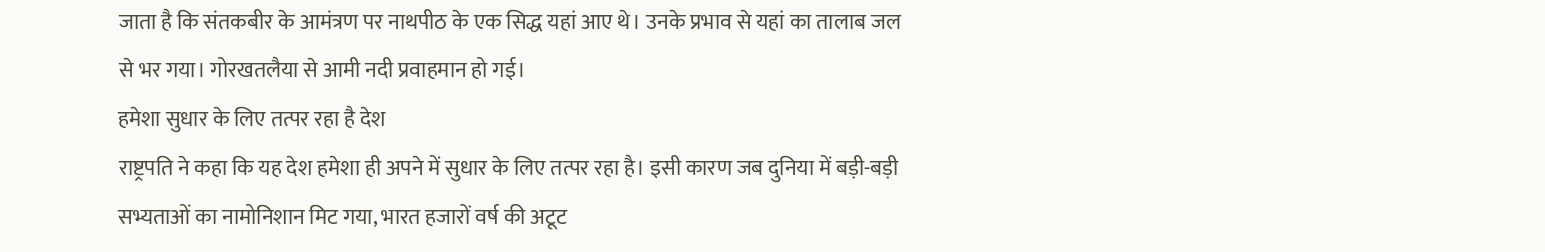जाता है कि संतकबीर के आमंत्रण पर नाथपीठ के एक सिद्ध यहां आए थे। उनके प्रभाव से यहां का तालाब जल से भर गया। गोरखतलैया से आमी नदी प्रवाहमान हो गई।
हमेशा सुधार के लिए तत्पर रहा है देश
राष्ट्रपति ने कहा कि यह देश हमेशा ही अपने में सुधार के लिए तत्पर रहा है। इसी कारण जब दुनिया में बड़ी-बड़ी सभ्यताओं का नामोनिशान मिट गया, भारत हजारों वर्ष की अटूट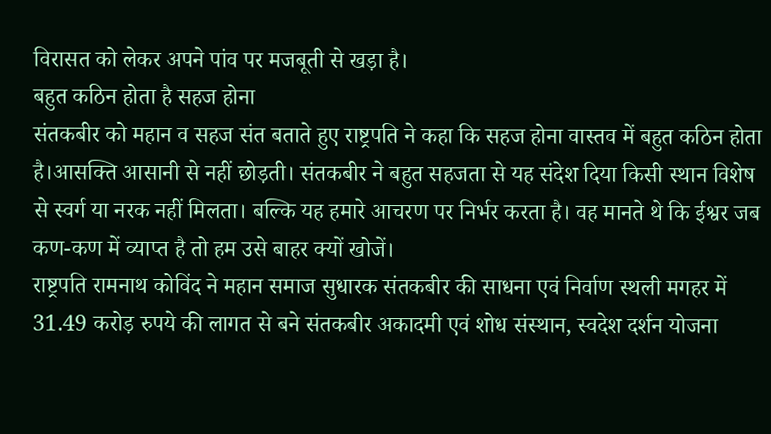विरासत को लेकर अपने पांव पर मजबूती से खड़ा है।
बहुत कठिन होता है सहज होना
संतकबीर को महान व सहज संत बताते हुए राष्ट्रपति ने कहा कि सहज होना वास्तव में बहुत कठिन होता है।आसक्ति आसानी से नहीं छोड़ती। संतकबीर ने बहुत सहजता से यह संदेश दिया किसी स्थान विशेष से स्वर्ग या नरक नहीं मिलता। बल्कि यह हमारे आचरण पर निर्भर करता है। वह मानते थे कि ईश्वर जब कण-कण में व्याप्त है तो हम उसे बाहर क्यों खोजें।
राष्ट्रपति रामनाथ कोविंद ने महान समाज सुधारक संतकबीर की साधना एवं निर्वाण स्थली मगहर में 31.49 करोड़ रुपये की लागत से बने संतकबीर अकादमी एवं शोध संस्थान, स्वदेश दर्शन योजना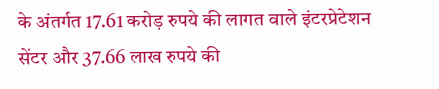के अंतर्गत 17.61 करोड़ रुपये की लागत वाले इंटरप्रेटेशन सेंटर और 37.66 लाख रुपये की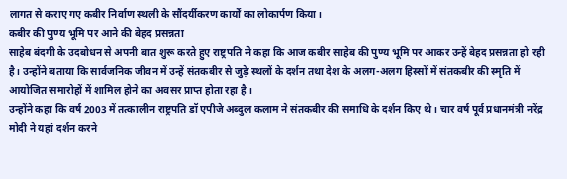लागत से कराए गए कबीर निर्वाण स्थली के सौंदर्यीकरण कार्यों का लोकार्पण किया।
कबीर की पुण्य भूमि पर आने की बेहद प्रसन्नता
साहेब बंदगी के उदबोधन से अपनी बात शुरू करते हुए राष्ट्रपति ने कहा कि आज कबीर साहेब की पुण्य भूमि पर आकर उन्हें बेहद प्रसन्नता हो रही है। उन्होंने बताया कि सार्वजनिक जीवन में उन्हें संतकबीर से जुड़े स्थलों के दर्शन तथा देश के अलग-अलग हिस्सों में संतकबीर की स्मृति में आयोजित समारोहों में शामिल होने का अवसर प्राप्त होता रहा है।
उन्होंने कहा कि वर्ष 2003 में तत्कालीन राष्ट्रपति डॉ एपीजे अब्दुल कलाम ने संतकबीर की समाधि के दर्शन किए थे। चार वर्ष पूर्व प्रधानमंत्री नरेंद्र मोदी ने यहां दर्शन करने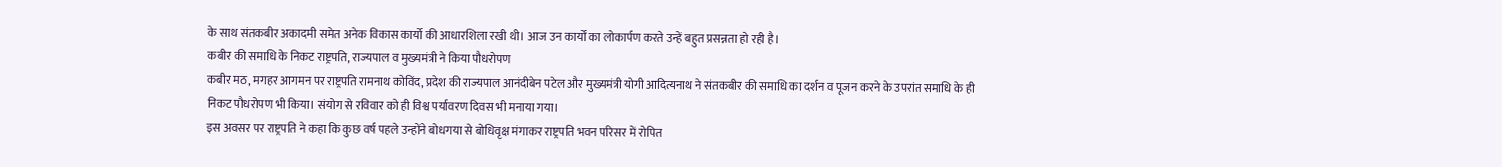के साथ संतकबीर अकादमी समेत अनेक विकास कार्यो की आधारशिला रखी थी। आज उन कार्यों का लोकार्पण करते उन्हें बहुत प्रसन्नता हो रही है।
कबीर की समाधि के निकट राष्ट्रपति, राज्यपाल व मुख्यमंत्री ने किया पौधरोपण
कबीर मठ, मगहर आगमन पर राष्ट्रपति रामनाथ कोविंद, प्रदेश की राज्यपाल आनंदीबेन पटेल और मुख्यमंत्री योगी आदित्यनाथ ने संतकबीर की समाधि का दर्शन व पूजन करने के उपरांत समाधि के ही निकट पौधरोपण भी किया। संयोग से रविवार को ही विश्व पर्यावरण दिवस भी मनाया गया।
इस अवसर पर राष्ट्रपति ने कहा कि कुछ वर्ष पहले उन्होंने बोधगया से बोधिवृक्ष मंगाकर राष्ट्रपति भवन परिसर में रोपित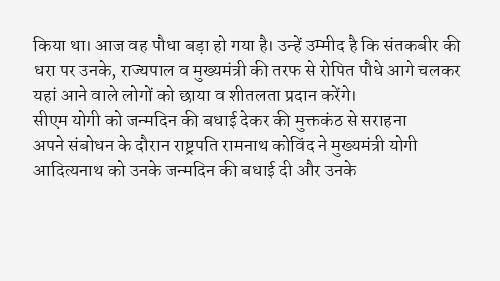किया था। आज वह पौधा बड़ा हो गया है। उन्हें उम्मीद है कि संतकबीर की धरा पर उनके, राज्यपाल व मुख्यमंत्री की तरफ से रोपित पौधे आगे चलकर यहां आने वाले लोगों को छाया व शीतलता प्रदान करेंगे।
सीएम योगी को जन्मदिन की बधाई देकर की मुक्तकंठ से सराहना
अपने संबोधन के दौरान राष्ट्रपति रामनाथ कोविंद ने मुख्यमंत्री योगी आदित्यनाथ को उनके जन्मदिन की बधाई दी और उनके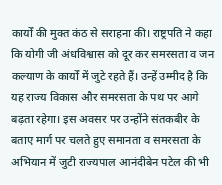कार्यों की मुक्त कंठ से सराहना की। राष्ट्रपति ने कहा कि योगी जी अंधविश्वास को दूर कर समरसता व जन कल्याण के कार्यों में जुटे रहते हैं। उन्हें उम्मीद है कि यह राज्य विकास और समरसता के पथ पर आगे बढ़ता रहेगा। इस अवसर पर उन्होंने संतकबीर के बताए मार्ग पर चलते हुए समानता व समरसता के अभियान में जुटी राज्यपाल आनंदीबेन पटेल की भी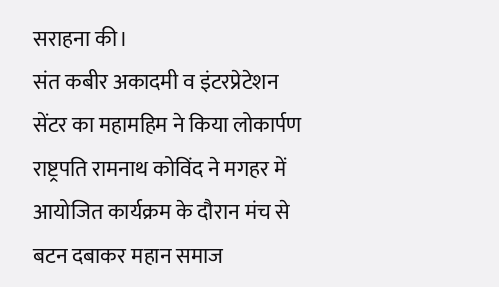सराहना की।
संत कबीर अकादमी व इंटरप्रेटेशन सेंटर का महामहिम ने किया लोकार्पण
राष्ट्रपति रामनाथ कोविंद ने मगहर में आयोजित कार्यक्रम के दौरान मंच से बटन दबाकर महान समाज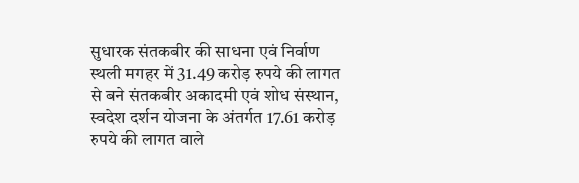सुधारक संतकबीर की साधना एवं निर्वाण स्थली मगहर में 31.49 करोड़ रुपये की लागत से बने संतकबीर अकादमी एवं शोध संस्थान, स्वदेश दर्शन योजना के अंतर्गत 17.61 करोड़ रुपये की लागत वाले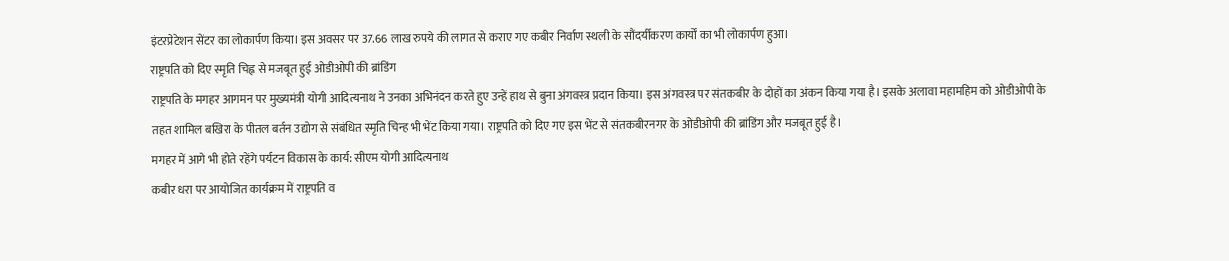इंटरप्रेटेशन सेंटर का लोकार्पण किया। इस अवसर पर 37.66 लाख रुपये की लागत से कराए गए कबीर निर्वाण स्थली के सौंदर्यीकरण कार्यों का भी लोकार्पण हुआ।
राष्ट्रपति को दिए स्मृति चिह्न से मजबूत हुई ओडीओपी की ब्रांडिंग
राष्ट्रपति के मगहर आगमन पर मुख्यमंत्री योगी आदित्यनाथ ने उनका अभिनंदन करते हुए उन्हें हाथ से बुना अंगवस्त्र प्रदान किया। इस अंगवस्त्र पर संतकबीर के दोहों का अंकन किया गया है। इसके अलावा महामहिम को ओडीओपी के तहत शामिल बखिरा के पीतल बर्तन उद्योग से संबंधित स्मृति चिन्ह भी भेंट किया गया। राष्ट्रपति को दिए गए इस भेंट से संतकबीरनगर के ओडीओपी की ब्रांडिंग और मजबूत हुई है।
मगहर में आगे भी होते रहेंगे पर्यटन विकास के कार्य: सीएम योगी आदित्यनाथ
कबीर धरा पर आयोजित कार्यक्रम में राष्ट्रपति व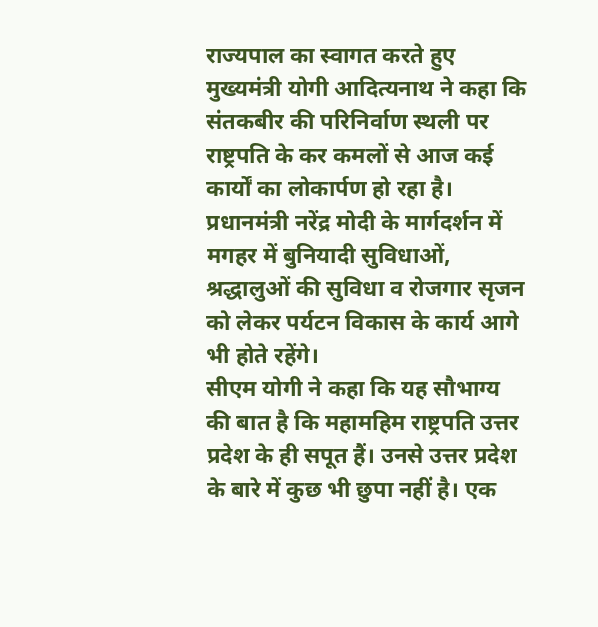राज्यपाल का स्वागत करते हुए मुख्यमंत्री योगी आदित्यनाथ ने कहा कि संतकबीर की परिनिर्वाण स्थली पर राष्ट्रपति के कर कमलों से आज कई कार्यों का लोकार्पण हो रहा है। प्रधानमंत्री नरेंद्र मोदी के मार्गदर्शन में मगहर में बुनियादी सुविधाओं, श्रद्धालुओं की सुविधा व रोजगार सृजन को लेकर पर्यटन विकास के कार्य आगे भी होते रहेंगे।
सीएम योगी ने कहा कि यह सौभाग्य की बात है कि महामहिम राष्ट्रपति उत्तर प्रदेश के ही सपूत हैं। उनसे उत्तर प्रदेश के बारे में कुछ भी छुपा नहीं है। एक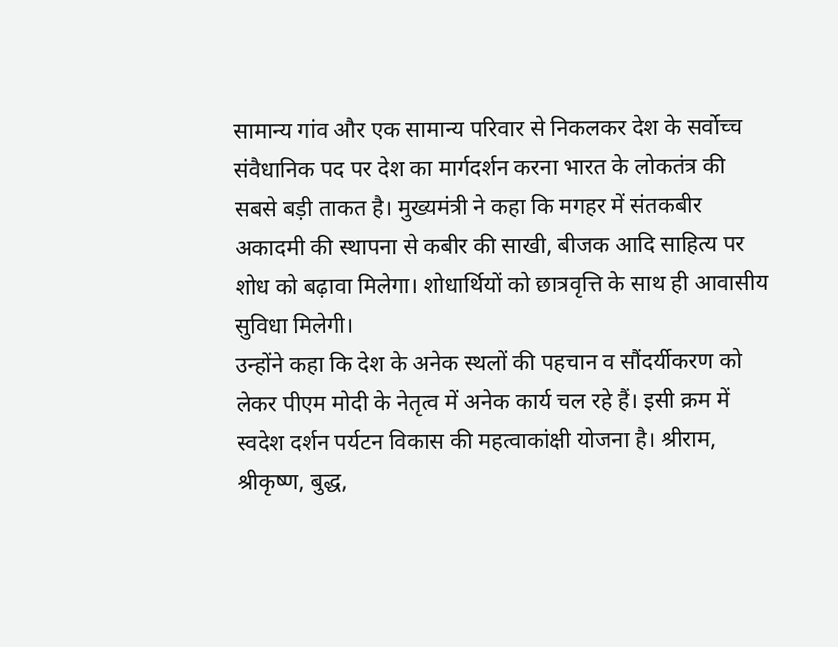सामान्य गांव और एक सामान्य परिवार से निकलकर देश के सर्वोच्च संवैधानिक पद पर देश का मार्गदर्शन करना भारत के लोकतंत्र की सबसे बड़ी ताकत है। मुख्यमंत्री ने कहा कि मगहर में संतकबीर अकादमी की स्थापना से कबीर की साखी, बीजक आदि साहित्य पर शोध को बढ़ावा मिलेगा। शोधार्थियों को छात्रवृत्ति के साथ ही आवासीय सुविधा मिलेगी।
उन्होंने कहा कि देश के अनेक स्थलों की पहचान व सौंदर्यीकरण को लेकर पीएम मोदी के नेतृत्व में अनेक कार्य चल रहे हैं। इसी क्रम में स्वदेश दर्शन पर्यटन विकास की महत्वाकांक्षी योजना है। श्रीराम, श्रीकृष्ण, बुद्ध,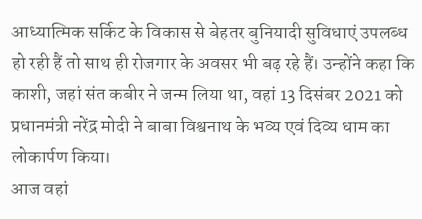आध्यात्मिक सर्किट के विकास से बेहतर बुनियादी सुविधाएं उपलब्ध हो रही हैं तो साथ ही रोजगार के अवसर भी बढ़ रहे हैं। उन्होंने कहा कि काशी, जहां संत कबीर ने जन्म लिया था, वहां 13 दिसंबर 2021 को प्रधानमंत्री नरेंद्र मोदी ने बाबा विश्वनाथ के भव्य एवं दिव्य धाम का लोकार्पण किया।
आज वहां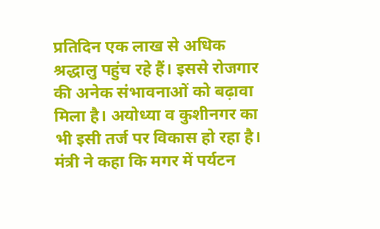प्रतिदिन एक लाख से अधिक श्रद्धालु पहुंच रहे हैं। इससे रोजगार की अनेक संभावनाओं को बढ़ावा मिला है। अयोध्या व कुशीनगर का भी इसी तर्ज पर विकास हो रहा है। मंत्री ने कहा कि मगर में पर्यटन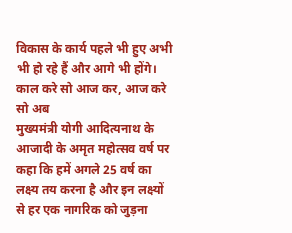विकास के कार्य पहले भी हुए अभी भी हो रहे हैं और आगे भी होंगे।
काल करे सो आज कर, आज करे सो अब
मुख्यमंत्री योगी आदित्यनाथ के आजादी के अमृत महोत्सव वर्ष पर कहा कि हमें अगले 25 वर्ष का लक्ष्य तय करना है और इन लक्ष्यों से हर एक नागरिक को जुड़ना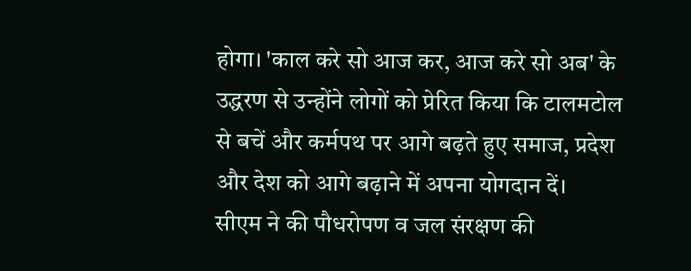होगा। 'काल करे सो आज कर, आज करे सो अब' के उद्धरण से उन्होंने लोगों को प्रेरित किया कि टालमटोल से बचें और कर्मपथ पर आगे बढ़ते हुए समाज, प्रदेश और देश को आगे बढ़ाने में अपना योगदान दें।
सीएम ने की पौधरोपण व जल संरक्षण की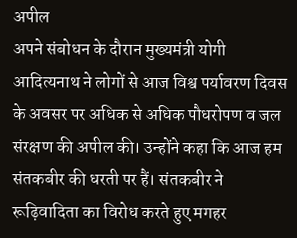अपील
अपने संबोधन के दौरान मुख्यमंत्री योगी आदित्यनाथ ने लोगों से आज विश्व पर्यावरण दिवस के अवसर पर अधिक से अधिक पौधरोपण व जल संरक्षण की अपील की। उन्होंने कहा कि आज हम संतकबीर की धरती पर हैं। संतकबीर ने रूढ़िवादिता का विरोध करते हुए मगहर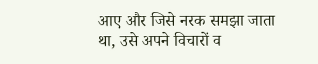आए और जिसे नरक समझा जाता था, उसे अपने विचारों व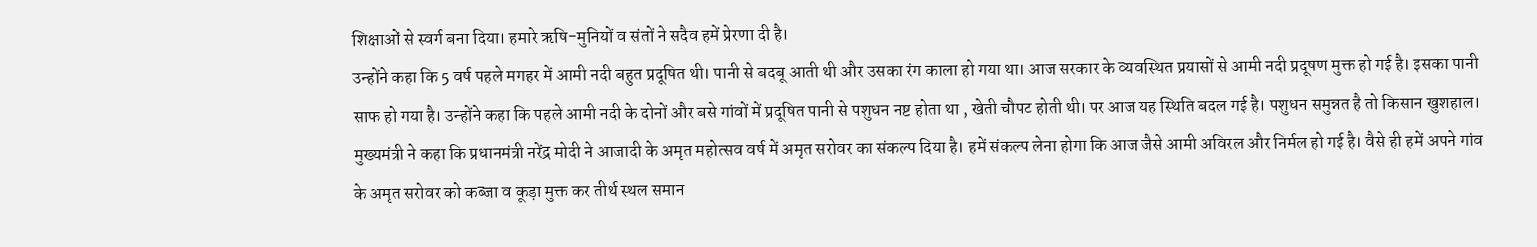शिक्षाओं से स्वर्ग बना दिया। हमारे ऋषि-मुनियों व संतों ने सदैव हमें प्रेरणा दी है।
उन्होंने कहा कि 5 वर्ष पहले मगहर में आमी नदी बहुत प्रदूषित थी। पानी से बदबू आती थी और उसका रंग काला हो गया था। आज सरकार के व्यवस्थित प्रयासों से आमी नदी प्रदूषण मुक्त हो गई है। इसका पानी साफ हो गया है। उन्होंने कहा कि पहले आमी नदी के दोनों और बसे गांवों में प्रदूषित पानी से पशुधन नष्ट होता था , खेती चौपट होती थी। पर आज यह स्थिति बदल गई है। पशुधन समुन्नत है तो किसान खुशहाल।
मुख्यमंत्री ने कहा कि प्रधानमंत्री नरेंद्र मोदी ने आजादी के अमृत महोत्सव वर्ष में अमृत सरोवर का संकल्प दिया है। हमें संकल्प लेना होगा कि आज जैसे आमी अविरल और निर्मल हो गई है। वैसे ही हमें अपने गांव के अमृत सरोवर को कब्जा व कूड़ा मुक्त कर तीर्थ स्थल समान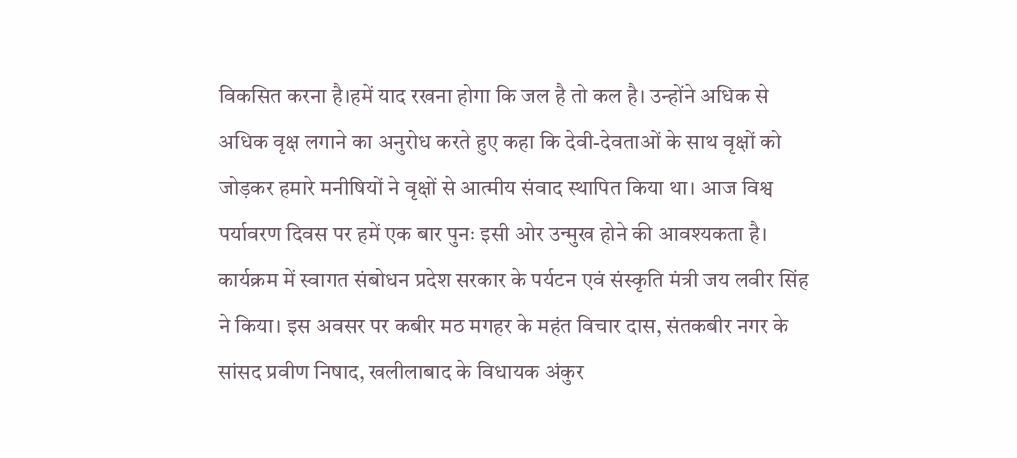विकसित करना है।हमें याद रखना होगा कि जल है तो कल है। उन्होंने अधिक से अधिक वृक्ष लगाने का अनुरोध करते हुए कहा कि देवी-देवताओं के साथ वृक्षों को जोड़कर हमारे मनीषियों ने वृक्षों से आत्मीय संवाद स्थापित किया था। आज विश्व पर्यावरण दिवस पर हमें एक बार पुनः इसी ओर उन्मुख होने की आवश्यकता है।
कार्यक्रम में स्वागत संबोधन प्रदेश सरकार के पर्यटन एवं संस्कृति मंत्री जय लवीर सिंह ने किया। इस अवसर पर कबीर मठ मगहर के महंत विचार दास, संतकबीर नगर के सांसद प्रवीण निषाद, खलीलाबाद के विधायक अंकुर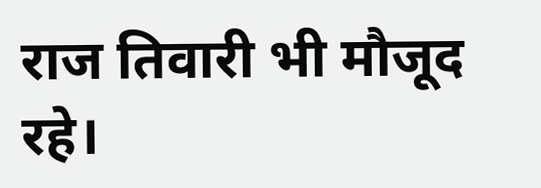राज तिवारी भी मौजूद रहे।